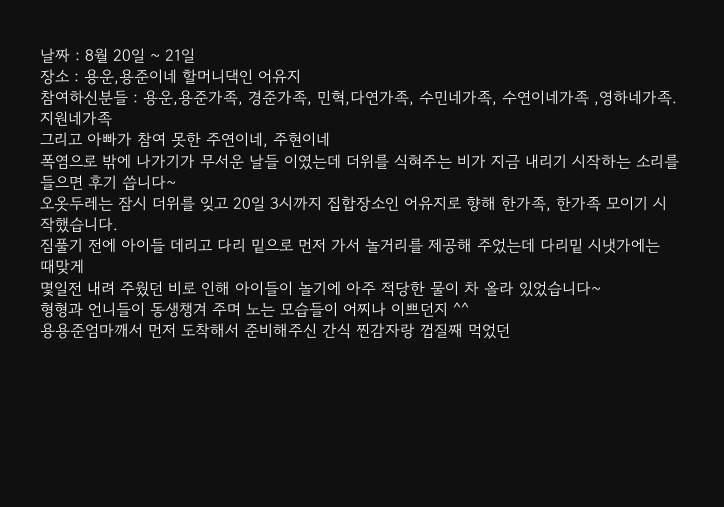날짜 : 8월 20일 ~ 21일
장소 : 용운,용준이네 할머니댁인 어유지
참여하신분들 : 용운,용준가족, 경준가족, 민혁,다연가족, 수민네가족, 수연이네가족 ,영하네가족. 지원네가족
그리고 아빠가 참여 못한 주연이네, 주현이네
폭염으로 밖에 나가기가 무서운 날들 이였는데 더위를 식혀주는 비가 지금 내리기 시작하는 소리를 들으면 후기 씁니다~
오옷두레는 잠시 더위를 잊고 20일 3시까지 집합장소인 어유지로 향해 한가족, 한가족 모이기 시작했습니다.
짐풀기 전에 아이들 데리고 다리 밑으로 먼저 가서 놀거리를 제공해 주었는데 다리밑 시냇가에는 때맞게
몇일전 내려 주웠던 비로 인해 아이들이 놀기에 아주 적당한 물이 차 올라 있었습니다~
형형과 언니들이 동생챙겨 주며 노는 모습들이 어찌나 이쁘던지 ^^
용용준엄마깨서 먼저 도착해서 준비해주신 간식 찐감자랑 껍질째 먹었던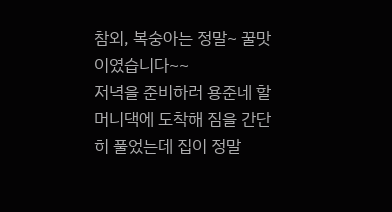참외, 복숭아는 정말~ 꿀맛이였습니다~~
저녁을 준비하러 용준네 할머니댁에 도착해 짐을 간단히 풀었는데 집이 정말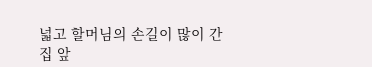넓고 할머님의 손길이 많이 간
집 앞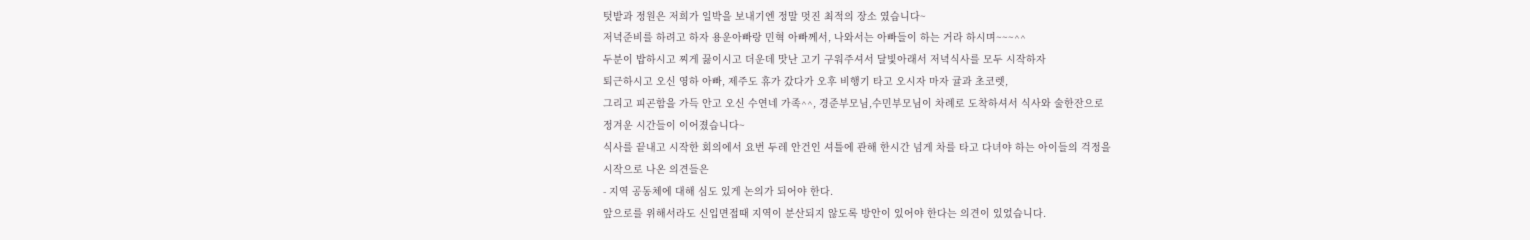텃밭과 정원은 저희가 일박을 보내기엔 정말 멋진 최적의 장소 였습니다~
저녁준비를 하려고 하자 용운아빠랑 민혁 아빠께서, 나와서는 아빠들이 하는 거라 하시며~~~^^
두분이 밥하시고 찌게 끓이시고 더운데 맛난 고기 구워주셔서 달빛아래서 저녁식사를 모두 시작하자
퇴근하시고 오신 영하 아빠, 제주도 휴가 갔다가 오후 비행기 타고 오시자 마자 귤과 초코렛,
그리고 피곤함을 가득 안고 오신 수연네 가족^^, 경준부모님,수민부모님이 차례로 도착하셔서 식사와 술한잔으로
정겨운 시간들이 이어졌습니다~
식사를 끝내고 시작한 회의에서 요번 두레 안건인 셔틀에 관해 한시간 넘게 차를 타고 다녀야 하는 아이들의 걱정을
시작으로 나온 의견들은
- 지역 공동체에 대해 심도 있게 논의가 되어야 한다.
앞으로를 위해서라도 신입면접때 지역이 분산되지 않도록 방안이 있어야 한다는 의견이 있었습니다.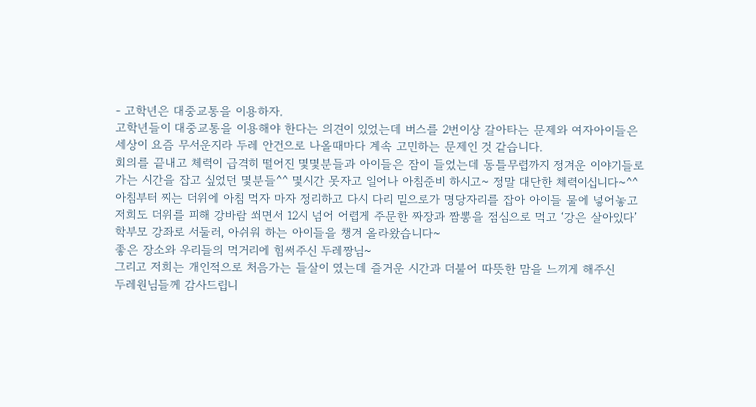- 고학년은 대중교통을 이용하자.
고학년들이 대중교통을 이용해야 한다는 의견이 있었는데 버스를 2번이상 갈아타는 문제와 여자아이들은
세상이 요즘 무서운지라 두레 안건으로 나올때마다 계속 고민하는 문제인 것 같습니다.
회의를 끝내고 체력이 급격히 떨어진 몇몇분들과 아이들은 잠이 들었는데 동틀무렵까지 정겨운 이야기들로
가는 시간을 잡고 싶었던 몇분들^^ 몇시간 못자고 일어나 아침준비 하시고~ 정말 대단한 체력이십니다~^^
아침부터 찌는 더위에 아침 먹자 마자 정리하고 다시 다리 밑으로가 명당자리를 잡아 아이들 물에 넣어놓고
저희도 더위를 피해 강바람 쐬면서 12시 넘어 어렵게 주문한 짜장과 짬뽕을 점심으로 먹고 ‘강은 살아있다’
학부모 강좌로 서둘러, 아쉬워 하는 아이들을 챙겨 올라왔습니다~
좋은 장소와 우리들의 먹거리에 힘써주신 두레짱님~
그리고 저희는 개인적으로 처음가는 들살이 였는데 즐거운 시간과 더불어 따뜻한 맘을 느끼게 해주신
두레원님들께 감사드립니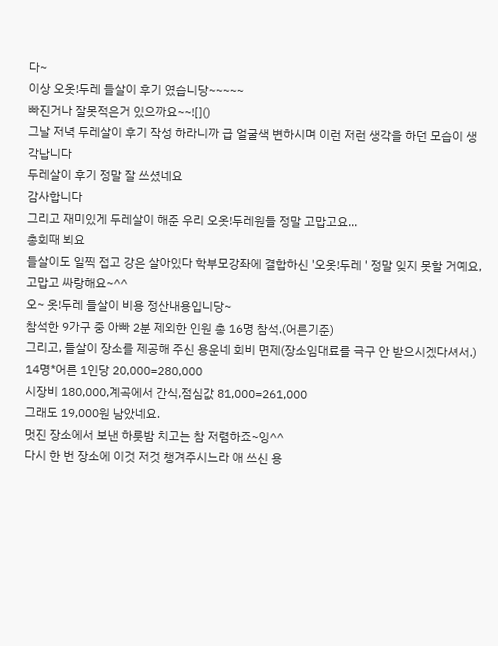다~
이상 오옷!두레 들살이 후기 였습니당~~~~~
빠진거나 잘못적은거 있으까요~~![]()
그날 저녁 두레살이 후기 작성 하라니까 급 얼굴색 변하시며 이런 저런 생각을 하던 모습이 생각납니다
두레살이 후기 정말 잘 쓰셨네요
감사합니다
그리고 재미있게 두레살이 해준 우리 오옷!두레원들 정말 고맙고요...
총회때 뵈요
들살이도 일찍 접고 강은 살아있다 학부모강좌에 결합하신 '오옷!두레 ' 정말 잊지 못할 거예요, 고맙고 싸랑해요~^^
오~ 옷!두레 들살이 비용 정산내용입니당~
참석한 9가구 중 아빠 2분 제외한 인원 총 16명 참석.(어른기준)
그리고, 들살이 장소를 제공해 주신 용운네 회비 면제(장소임대료를 극구 안 받으시겠다셔서.)
14명*어른 1인당 20,000=280,000
시장비 180,000,계곡에서 간식,점심값 81,000=261,000
그래도 19,000원 남았네요.
멋진 장소에서 보낸 하룻밤 치고는 참 저렴하죠~잉^^
다시 한 번 장소에 이것 저것 챙겨주시느라 애 쓰신 용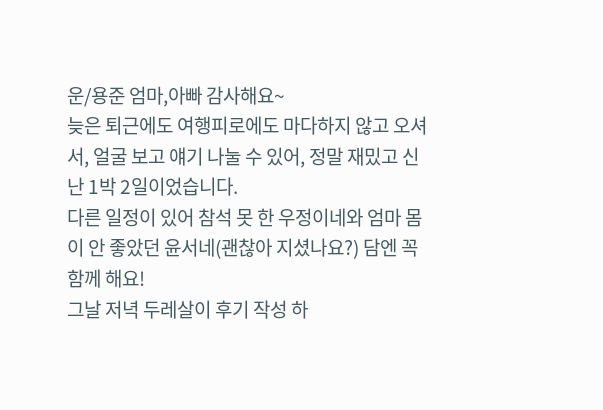운/용준 엄마,아빠 감사해요~
늦은 퇴근에도 여행피로에도 마다하지 않고 오셔서, 얼굴 보고 얘기 나눌 수 있어, 정말 재밌고 신난 1박 2일이었습니다.
다른 일정이 있어 참석 못 한 우정이네와 엄마 몸이 안 좋았던 윤서네(괜찮아 지셨나요?) 담엔 꼭 함께 해요!
그날 저녁 두레살이 후기 작성 하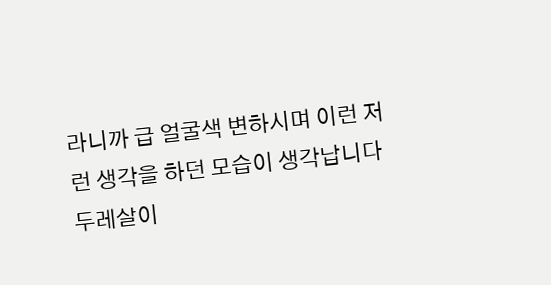라니까 급 얼굴색 변하시며 이런 저런 생각을 하던 모습이 생각납니다
두레살이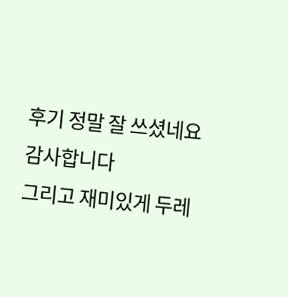후기 정말 잘 쓰셨네요
감사합니다
그리고 재미있게 두레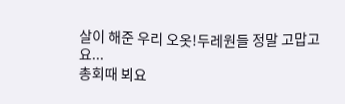살이 해준 우리 오옷!두레원들 정말 고맙고요...
총회때 뵈요